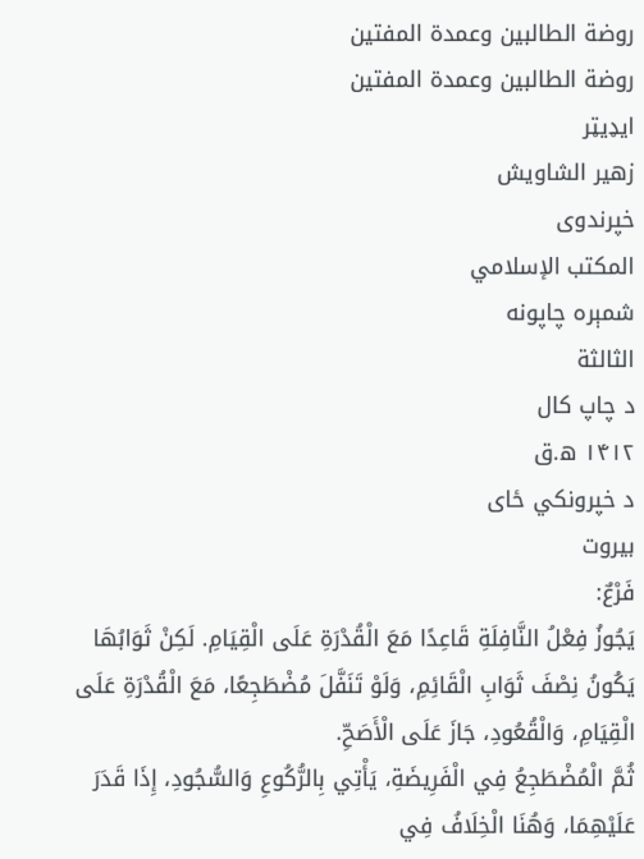روضة الطالبين وعمدة المفتين
روضة الطالبين وعمدة المفتين
ایډیټر
زهير الشاويش
خپرندوی
المكتب الإسلامي
شمېره چاپونه
الثالثة
د چاپ کال
۱۴۱۲ ه.ق
د خپرونکي ځای
بيروت
فَرْعٌ:
يَجُوزُ فِعْلُ النَّافِلَةِ قَاعِدًا مَعَ الْقُدْرَةِ عَلَى الْقِيَامِ. لَكِنْ ثَوَابُهَا يَكُونُ نِصْفَ ثَوَابِ الْقَائِمِ، وَلَوْ تَنَفَّلَ مُضْطَجِعًا، مَعَ الْقُدْرَةِ عَلَى الْقِيَامِ، وَالْقُعُودِ، جَازَ عَلَى الْأَصَحِّ.
ثُمَّ الْمُضْطَجِعُ فِي الْفَرِيضَةِ، يَأْتِي بِالرُّكُوعِ وَالسُّجُودِ، إِذَا قَدَرَ عَلَيْهِمَا، وَهُنَا الْخِلَافُ فِي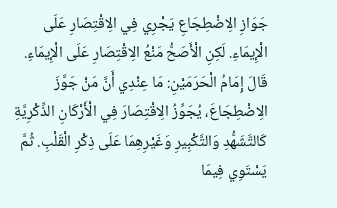جَوَازِ الِاضْطِجَاعِ يَجْرِي فِي الِاقْتِصَارِ عَلَى الْإِيمَاءِ. لَكِنِ الْأَصَحُّ مَنْعُ الِاقْتِصَارِ عَلَى الْإِيمَاءِ.
قَالَ إِمَامُ الْحَرَمَيْنِ: مَا عِنْدِي أَنَّ مَنْ جَوَّزَ الِاضْطِجَاعَ، يُجَوِّزُ الِاقْتِصَارَ فِي الْأَرْكَانِ الذِّكْرِيَّةِ كَالتَّشَهُّدِ وَالتَّكْبِيرِ وَغَيْرِهِمَا عَلَى ذِكْرِ الْقَلْبِ. ثُمَّ يَسْتَوِي فِيمَا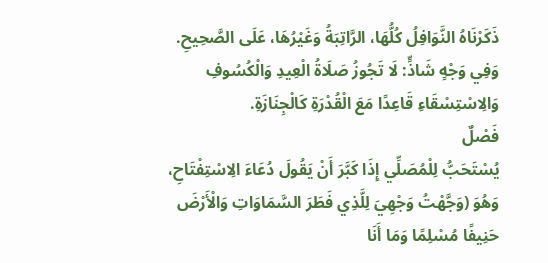ذَكَرْنَاهُ النَّوَافِلُ كُلُّهَا، الرَّاتِبَةُ وَغَيْرُهَا، عَلَى الصَّحِيحِ.
وَفِي وَجْهٍ شَاذٍّ: لَا تَجُوزُ صَلَاةُ الْعِيدِ وَالْكُسُوفِ وَالِاسْتِسْقَاءِ قَاعِدًا مَعَ الْقُدْرَةِ كَالْجِنَازَةِ.
فَصْلٌ
يُسْتَحَبُّ لِلْمُصَلِّي إِذَا كَبَّرَ أَنْ يَقُولَ دُعَاءَ الِاسْتِفْتَاحِ، وَهُوَ (وَجَّهْتُ وَجْهِيَ لِلَّذِي فَطَرَ السَّمَاوَاتِ وَالْأَرْضَ حَنِيفًا مُسْلِمًا وَمَا أَنَا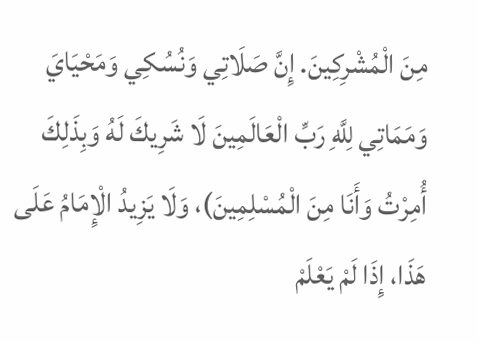مِنَ الْمُشْرِكِينَ. إِنَّ صَلَاتِي وَنُسُكِي وَمَحْيَايَ وَمَمَاتِي لِلَّهِ رَبِّ الْعَالَمِينَ لَا شَرِيكَ لَهُ وَبِذَلِكَ أُمِرْتُ وَأَنَا مِنَ الْمُسْلِمِينَ)، وَلَا يَزِيدُ الْإِمَامُ عَلَى هَذَا، إِذَا لَمْ يَعْلَمْ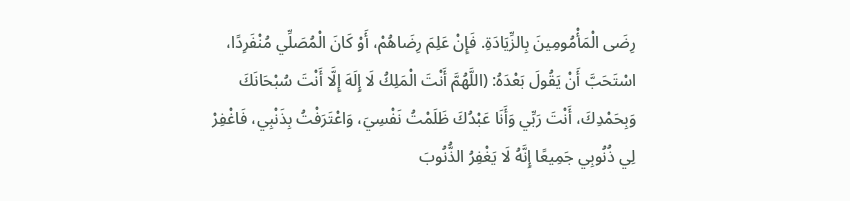رِضَى الْمَأْمُومِينَ بِالزِّيَادَةِ. فَإِنْ عَلِمَ رِضَاهُمْ، أَوْ كَانَ الْمُصَلِّي مُنْفَرِدًا، اسْتَحَبَّ أَنْ يَقُولَ بَعْدَهُ: (اللَّهُمَّ أَنْتَ الْمَلِكُ لَا إِلَهَ إِلَّا أَنْتَ سُبْحَانَكَ وَبِحَمْدِكَ، أَنْتَ رَبِّي وَأَنَا عَبْدُكَ ظَلَمْتُ نَفْسِيَ، وَاعْتَرَفْتُ بِذَنْبِي، فَاغْفِرْ لِي ذُنُوبِي جَمِيعًا إِنَّهُ لَا يَغْفِرُ الذُّنُوبَ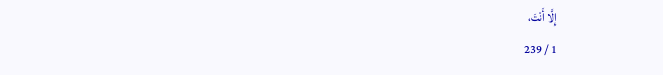إِلَّا أَنْتَ،
1 / 239